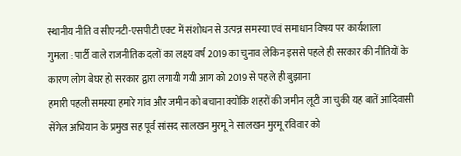स्थानीय नीति व सीएनटी-एसपीटी एक्ट में संशोधन से उत्पन्न समस्या एवं समाधान विषय पर कार्यशाला
गुमला : पार्टी वाले राजनीतिक दलों का लक्ष्य वर्ष 2019 का चुनाव लेकिन इससे पहले ही सरकार की नीतियों के कारण लोग बेघर हो सरकार द्वारा लगायी गयी आग को 2019 से पहले ही बुझाना
हमारी पहली समस्या हमारे गांव और जमीन को बचाना क्योंकि शहरों की जमीन लूटी जा चुकी यह बातें आदिवासी सेंगेल अभियान के प्रमुख सह पूर्व सांसद सालखन मुरमू ने सालखन मुरमू रविवार को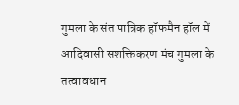गुमला के संत पात्रिक हॉफमैन हॉल में आदिवासी सशक्तिकरण मंच गुमला के तत्वावधान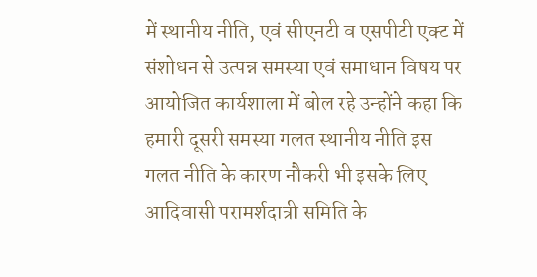में स्थानीय नीति, एवं सीएनटी व एसपीटी एक्ट में संशोधन से उत्पन्न समस्या एवं समाधान विषय पर आयोजित कार्यशाला में बोल रहे उन्होंने कहा कि हमारी दूसरी समस्या गलत स्थानीय नीति इस गलत नीति के कारण नौकरी भी इसके लिए आदिवासी परामर्शदात्री समिति के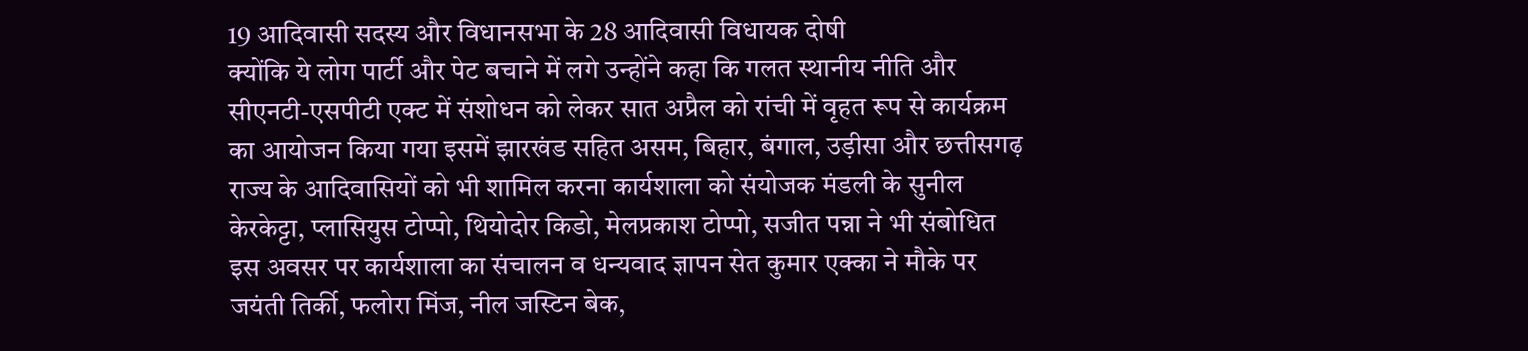19 आदिवासी सदस्य और विधानसभा के 28 आदिवासी विधायक दोषी
क्योंकि ये लोग पार्टी और पेट बचाने में लगे उन्होंने कहा कि गलत स्थानीय नीति और सीएनटी-एसपीटी एक्ट में संशोधन को लेकर सात अप्रैल को रांची में वृहत रूप से कार्यक्रम का आयोजन किया गया इसमें झारखंड सहित असम, बिहार, बंगाल, उड़ीसा और छत्तीसगढ़ राज्य के आदिवासियों को भी शामिल करना कार्यशाला को संयोजक मंडली के सुनील केरकेट्टा, प्लासियुस टोप्पो, थियोदोर किडो, मेलप्रकाश टोप्पो, सजीत पन्ना ने भी संबोधित
इस अवसर पर कार्यशाला का संचालन व धन्यवाद ज्ञापन सेत कुमार एक्का ने मौके पर जयंती तिर्की, फलोरा मिंज, नील जस्टिन बेक,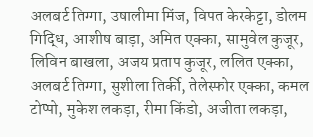अलबर्ट तिग्गा, उषालीमा मिंज, विपत केरकेट्टा, डोलम गिद्धि, आशीष बाड़ा, अमित एक्का, सामुवेल कुजूर, लिविन बाखला, अजय प्रताप कुजूर, ललित एक्का, अलबर्ट तिग्गा, सुशीला तिर्की, तेलेस्फोर एक्का, कमल टोप्पो, मुकेश लकड़ा, रीमा किंडो, अजीता लकड़ा,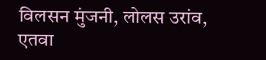विलसन मुंजनी, लोलस उरांव, एतवा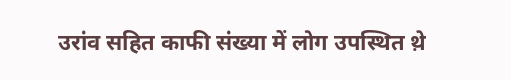उरांव सहित काफी संख्या में लोग उपस्थित थ़े